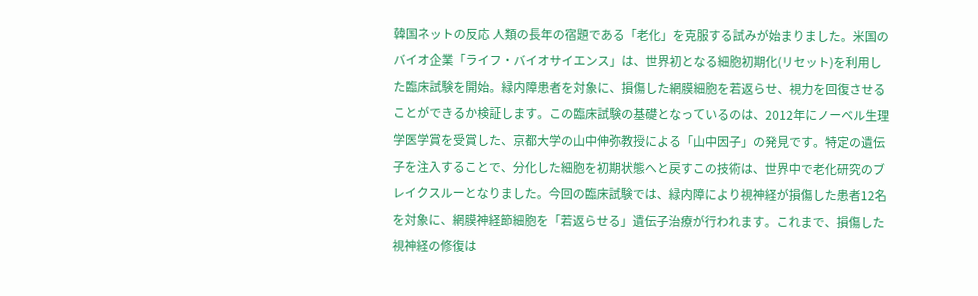韓国ネットの反応 人類の長年の宿題である「老化」を克服する試みが始まりました。米国のバイオ企業「ライフ・バイオサイエンス」は、世界初となる細胞初期化(リセット)を利用した臨床試験を開始。緑内障患者を対象に、損傷した網膜細胞を若返らせ、視力を回復させることができるか検証します。この臨床試験の基礎となっているのは、2012年にノーベル生理学医学賞を受賞した、京都大学の山中伸弥教授による「山中因子」の発見です。特定の遺伝子を注入することで、分化した細胞を初期状態へと戻すこの技術は、世界中で老化研究のブレイクスルーとなりました。今回の臨床試験では、緑内障により視神経が損傷した患者12名を対象に、網膜神経節細胞を「若返らせる」遺伝子治療が行われます。これまで、損傷した視神経の修復は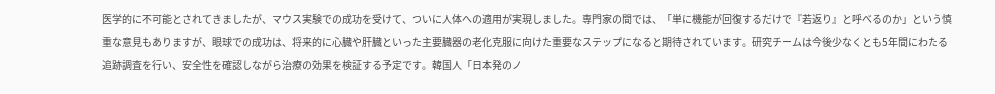医学的に不可能とされてきましたが、マウス実験での成功を受けて、ついに人体への適用が実現しました。専門家の間では、「単に機能が回復するだけで『若返り』と呼べるのか」という慎重な意見もありますが、眼球での成功は、将来的に心臓や肝臓といった主要臓器の老化克服に向けた重要なステップになると期待されています。研究チームは今後少なくとも5年間にわたる追跡調査を行い、安全性を確認しながら治療の効果を検証する予定です。韓国人「日本発のノ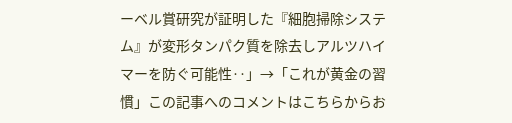ーベル賞研究が証明した『細胞掃除システム』が変形タンパク質を除去しアルツハイマーを防ぐ可能性‥」→「これが黄金の習慣」この記事へのコメントはこちらからお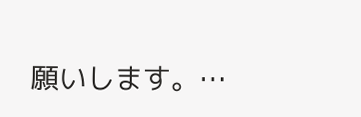願いします。…